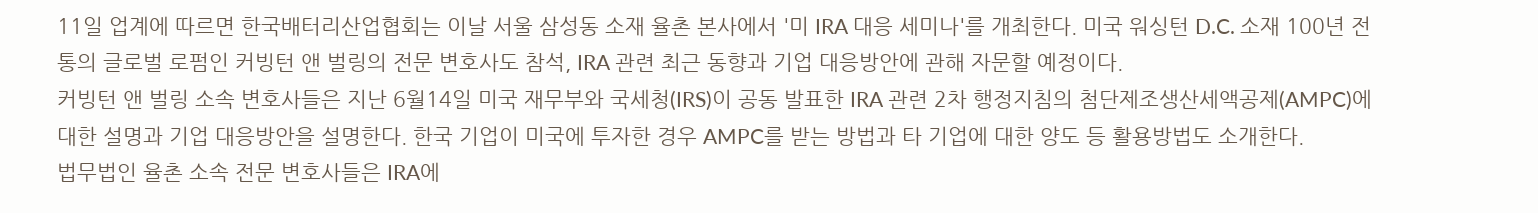11일 업계에 따르면 한국배터리산업협회는 이날 서울 삼성동 소재 율촌 본사에서 '미 IRA 대응 세미나'를 개최한다. 미국 워싱턴 D.C. 소재 100년 전통의 글로벌 로펌인 커빙턴 앤 벌링의 전문 변호사도 참석, IRA 관련 최근 동향과 기업 대응방안에 관해 자문할 예정이다.
커빙턴 앤 벌링 소속 변호사들은 지난 6월14일 미국 재무부와 국세청(IRS)이 공동 발표한 IRA 관련 2차 행정지침의 첨단제조생산세액공제(AMPC)에 대한 설명과 기업 대응방안을 설명한다. 한국 기업이 미국에 투자한 경우 AMPC를 받는 방법과 타 기업에 대한 양도 등 활용방법도 소개한다.
법무법인 율촌 소속 전문 변호사들은 IRA에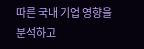따른 국내 기업 영향을 분석하고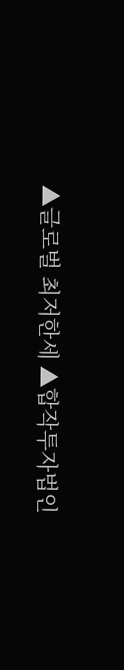▲글로벌 최저한세 ▲합작투자법인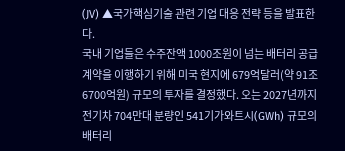(JV) ▲국가핵심기술 관련 기업 대응 전략 등을 발표한다.
국내 기업들은 수주잔액 1000조원이 넘는 배터리 공급계약을 이행하기 위해 미국 현지에 679억달러(약 91조6700억원) 규모의 투자를 결정했다. 오는 2027년까지 전기차 704만대 분량인 541기가와트시(GWh) 규모의 배터리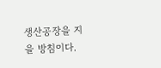생산공장을 지을 방침이다.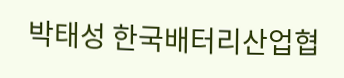박태성 한국배터리산업협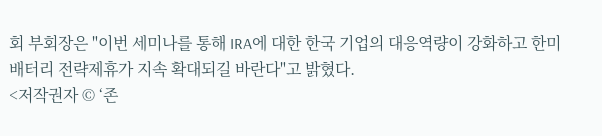회 부회장은 "이번 세미나를 통해 IRA에 대한 한국 기업의 대응역량이 강화하고 한미 배터리 전략제휴가 지속 확대되길 바란다"고 밝혔다.
<저작권자 © ‘존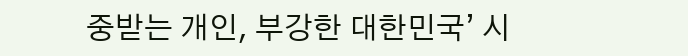중받는 개인, 부강한 대한민국’ 시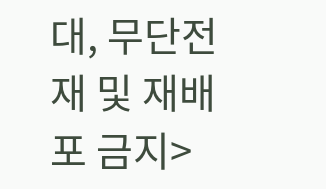대, 무단전재 및 재배포 금지>